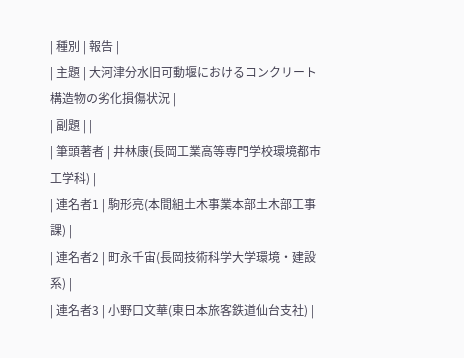| 種別 | 報告 |
| 主題 | 大河津分水旧可動堰におけるコンクリート構造物の劣化損傷状況 |
| 副題 | |
| 筆頭著者 | 井林康(長岡工業高等専門学校環境都市工学科) |
| 連名者1 | 駒形亮(本間組土木事業本部土木部工事課) |
| 連名者2 | 町永千宙(長岡技術科学大学環境・建設系) |
| 連名者3 | 小野口文華(東日本旅客鉄道仙台支社) |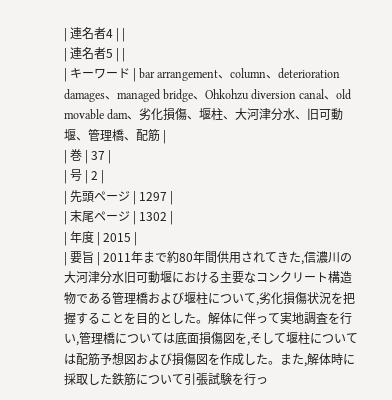| 連名者4 | |
| 連名者5 | |
| キーワード | bar arrangement、column、deterioration damages、managed bridge、Ohkohzu diversion canal、old movable dam、劣化損傷、堰柱、大河津分水、旧可動堰、管理橋、配筋 |
| 巻 | 37 |
| 号 | 2 |
| 先頭ページ | 1297 |
| 末尾ページ | 1302 |
| 年度 | 2015 |
| 要旨 | 2011年まで約80年間供用されてきた,信濃川の大河津分水旧可動堰における主要なコンクリート構造物である管理橋および堰柱について,劣化損傷状況を把握することを目的とした。解体に伴って実地調査を行い,管理橋については底面損傷図を,そして堰柱については配筋予想図および損傷図を作成した。また,解体時に採取した鉄筋について引張試験を行っ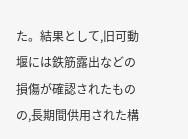た。結果として,旧可動堰には鉄筋露出などの損傷が確認されたものの,長期間供用された構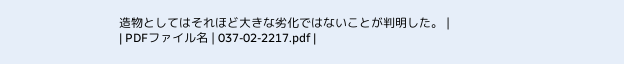造物としてはそれほど大きな劣化ではないことが判明した。 |
| PDFファイル名 | 037-02-2217.pdf |